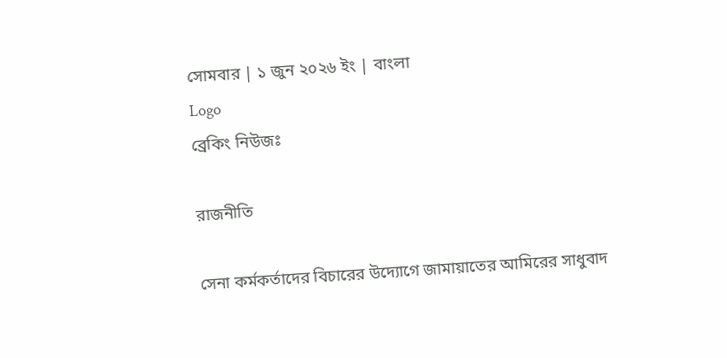সোমবার | ১ জুন ২০২৬ ইং | বাংলা
Logo
ব্রেকিং নিউজঃ

রাজনীতি

সেনা কর্মকর্তাদের বিচারের উদ্যোগে জামায়াতের আমিরের সাধুবাদ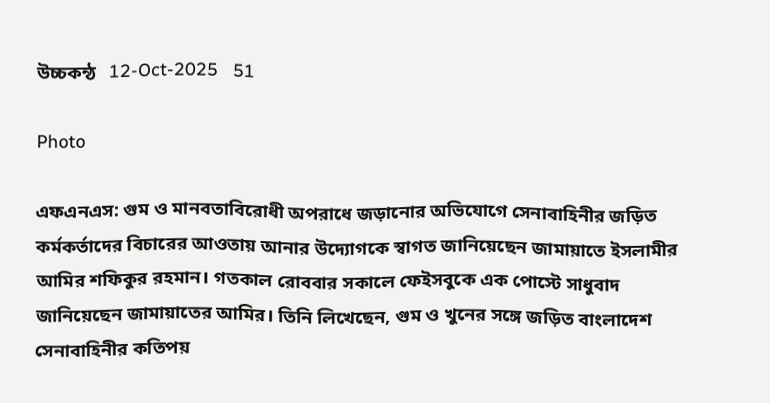উচ্চকন্ঠ   12-Oct-2025   51

Photo

এফএনএস: গুম ও মানবতাবিরোধী অপরাধে জড়ানোর অভিযোগে সেনাবাহিনীর জড়িত কর্মকর্তাদের বিচারের আওতায় আনার উদ্যোগকে স্বাগত জানিয়েছেন জামায়াতে ইসলামীর আমির শফিকুর রহমান। গতকাল রোববার সকালে ফেইসবুকে এক পোস্টে সাধুবাদ জানিয়েছেন জামায়াতের আমির। তিনি লিখেছেন, গুম ও খুনের সঙ্গে জড়িত বাংলাদেশ সেনাবাহিনীর কতিপয়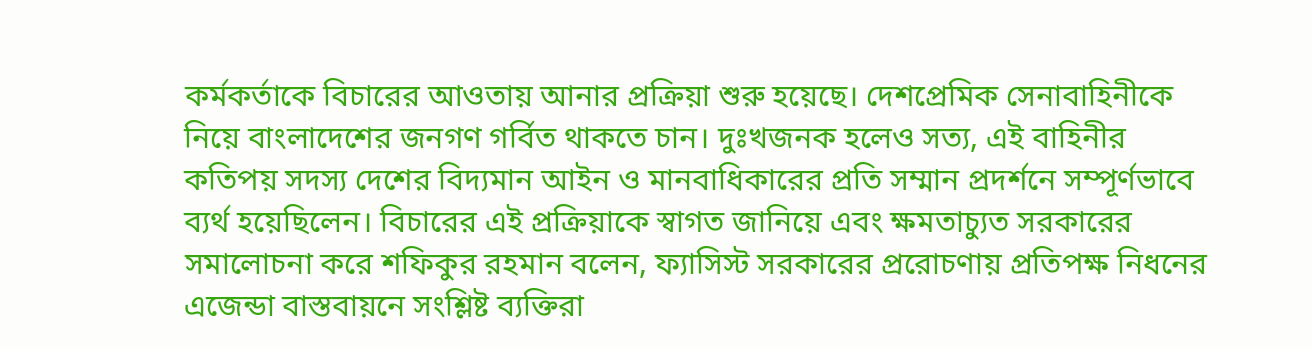কর্মকর্তাকে বিচারের আওতায় আনার প্রক্রিয়া শুরু হয়েছে। দেশপ্রেমিক সেনাবাহিনীকে নিয়ে বাংলাদেশের জনগণ গর্বিত থাকতে চান। দুঃখজনক হলেও সত্য, এই বাহিনীর কতিপয় সদস্য দেশের বিদ্যমান আইন ও মানবাধিকারের প্রতি সম্মান প্রদর্শনে সম্পূর্ণভাবে ব্যর্থ হয়েছিলেন। বিচারের এই প্রক্রিয়াকে স্বাগত জানিয়ে এবং ক্ষমতাচ্যুত সরকারের সমালোচনা করে শফিকুর রহমান বলেন, ফ্যাসিস্ট সরকারের প্ররোচণায় প্রতিপক্ষ নিধনের এজেন্ডা বাস্তবায়নে সংশ্লিষ্ট ব্যক্তিরা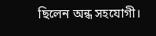ছিলেন অন্ধ সহযোগী।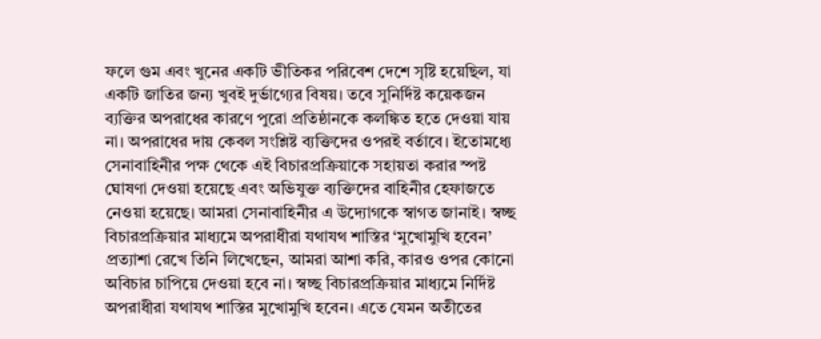ফলে গুম এবং খুনের একটি ভীতিকর পরিবেশ দেশে সৃষ্টি হয়েছিল, যা একটি জাতির জন্য খুবই দুর্ভাগ্যের বিষয়। তবে সুনির্দিষ্ট কয়েকজন ব্যক্তির অপরাধের কারণে পুরো প্রতিষ্ঠানকে কলঙ্কিত হতে দেওয়া যায় না। অপরাধের দায় কেবল সংশ্লিষ্ট ব্যক্তিদের ওপরই বর্তাবে। ইতোমধ্যে সেনাবাহিনীর পক্ষ থেকে এই বিচারপ্রক্রিয়াকে সহায়তা করার স্পষ্ট ঘোষণা দেওয়া হয়েছে এবং অভিযুক্ত ব্যক্তিদের বাহিনীর হেফাজতে নেওয়া হয়েছে। আমরা সেনাবাহিনীর এ উদ্যোগকে স্বাগত জানাই। স্বচ্ছ বিচারপ্রক্রিয়ার মাধ্যমে অপরাধীরা যথাযথ শাস্তির ‘মুখোমুখি হবেন’ প্রত্যাশা রেখে তিনি লিখেছেন, আমরা আশা করি, কারও ওপর কোনো অবিচার চাপিয়ে দেওয়া হবে না। স্বচ্ছ বিচারপ্রক্রিয়ার মাধ্যমে নির্দিষ্ট অপরাধীরা যথাযথ শাস্তির মুখোমুখি হবেন। এতে যেমন অতীতের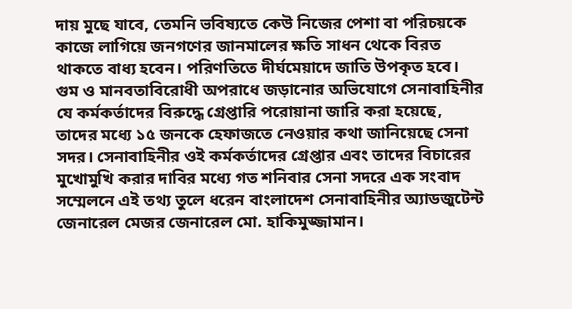দায় মুছে যাবে, তেমনি ভবিষ্যতে কেউ নিজের পেশা বা পরিচয়কে কাজে লাগিয়ে জনগণের জানমালের ক্ষতি সাধন থেকে বিরত থাকতে বাধ্য হবেন। পরিণতিতে দীর্ঘমেয়াদে জাতি উপকৃত হবে। গুম ও মানবতাবিরোধী অপরাধে জড়ানোর অভিযোগে সেনাবাহিনীর যে কর্মকর্তাদের বিরুদ্ধে গ্রেপ্তারি পরোয়ানা জারি করা হয়েছে, তাদের মধ্যে ১৫ জনকে হেফাজতে নেওয়ার কথা জানিয়েছে সেনা সদর। সেনাবাহিনীর ওই কর্মকর্তাদের গ্রেপ্তার এবং তাদের বিচারের মুখোমুখি করার দাবির মধ্যে গত শনিবার সেনা সদরে এক সংবাদ সম্মেলনে এই তথ্য তুলে ধরেন বাংলাদেশ সেনাবাহিনীর অ্যাডজুটেন্ট জেনারেল মেজর জেনারেল মো. হাকিমুজ্জামান।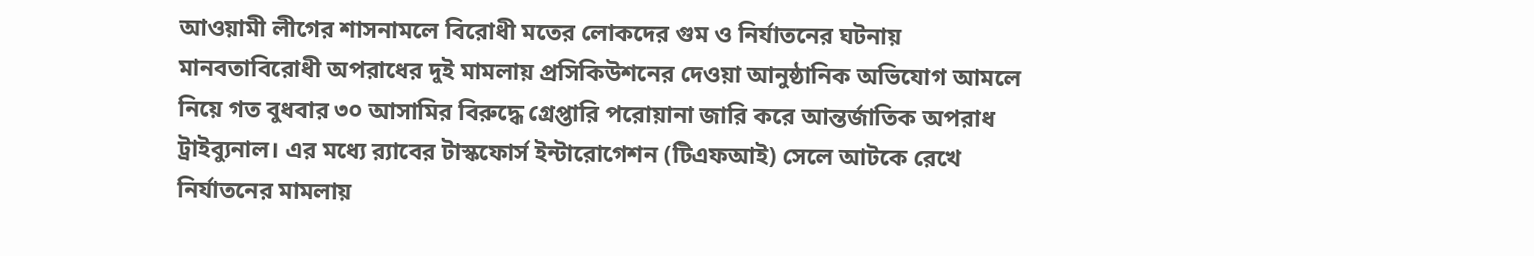আওয়ামী লীগের শাসনামলে বিরোধী মতের লোকদের গুম ও নির্যাতনের ঘটনায় মানবতাবিরোধী অপরাধের দুই মামলায় প্রসিকিউশনের দেওয়া আনুষ্ঠানিক অভিযোগ আমলে নিয়ে গত বুধবার ৩০ আসামির বিরুদ্ধে গ্রেপ্তারি পরোয়ানা জারি করে আন্তর্জাতিক অপরাধ ট্রাইব্যুনাল। এর মধ্যে র‌্যাবের টাস্কফোর্স ইন্টারোগেশন (টিএফআই) সেলে আটকে রেখে নির্যাতনের মামলায়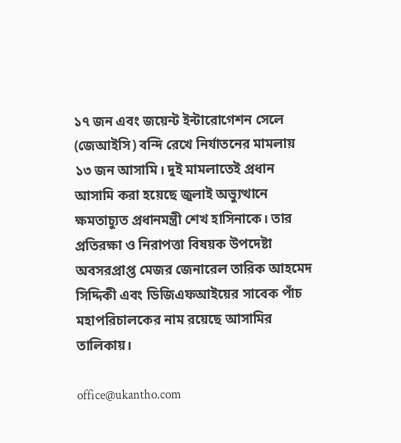১৭ জন এবং জয়েন্ট ইন্টারোগেশন সেলে (জেআইসি) বন্দি রেখে নির্যাতনের মামলায় ১৩ জন আসামি। দুই মামলাতেই প্রধান আসামি করা হয়েছে জুলাই অভ্যুত্থানে ক্ষমতাচ্যুত প্রধানমন্ত্রী শেখ হাসিনাকে। তার প্রতিরক্ষা ও নিরাপত্তা বিষয়ক উপদেষ্টা অবসরপ্রাপ্ত মেজর জেনারেল তারিক আহমেদ সিদ্দিকী এবং ডিজিএফআইয়ের সাবেক পাঁচ মহাপরিচালকের নাম রয়েছে আসামির তালিকায়।

office@ukantho.com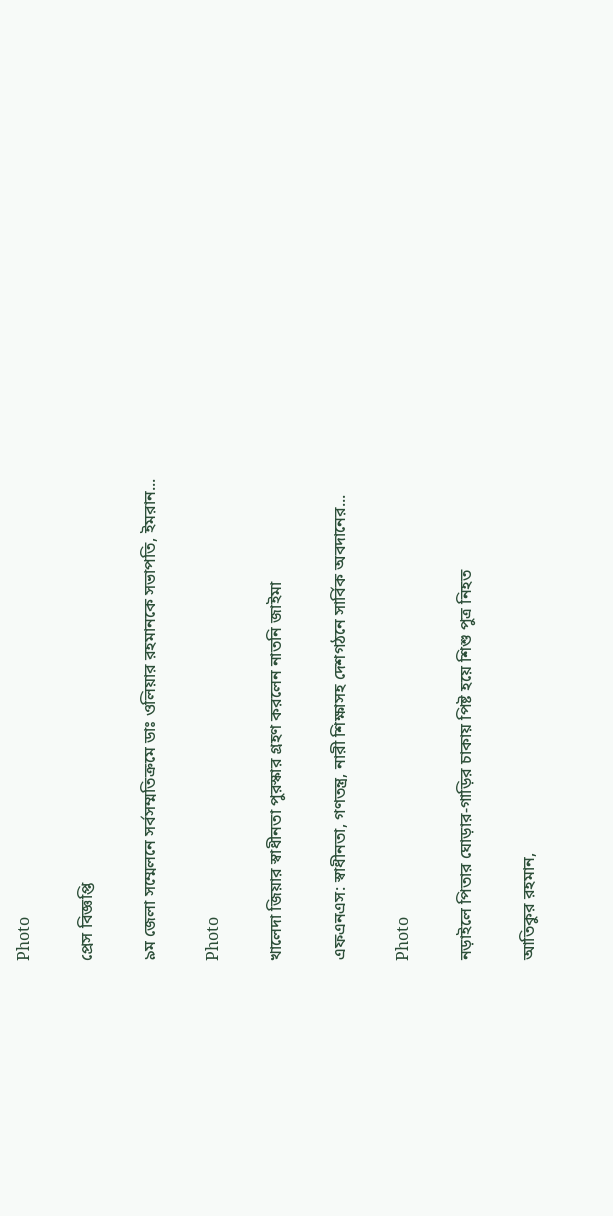Photo

প্রেস বিজ্ঞপ্তি

৯ম জেলা সম্মেলনে সর্বসম্মতিক্রমে ডাঃ ওলিয়ার রহমানকে সভাপতি, ইমরান...

Photo

খালেদা জিয়ার স্বাধীনতা পুরস্কার গ্রহণ করলেন নাতনি জাইমা

এফএনএস: স্বাধীনতা, গণতন্ত্র, নারী শিক্ষাসহ দেশগঠনে সার্বিক অবদানের...

Photo

নড়াইলে পিতার ঘোড়ার-গাড়ির চাকায় পিষ্ট হয়ে শিশু পুত্র নিহত

আতিকুর রহমান,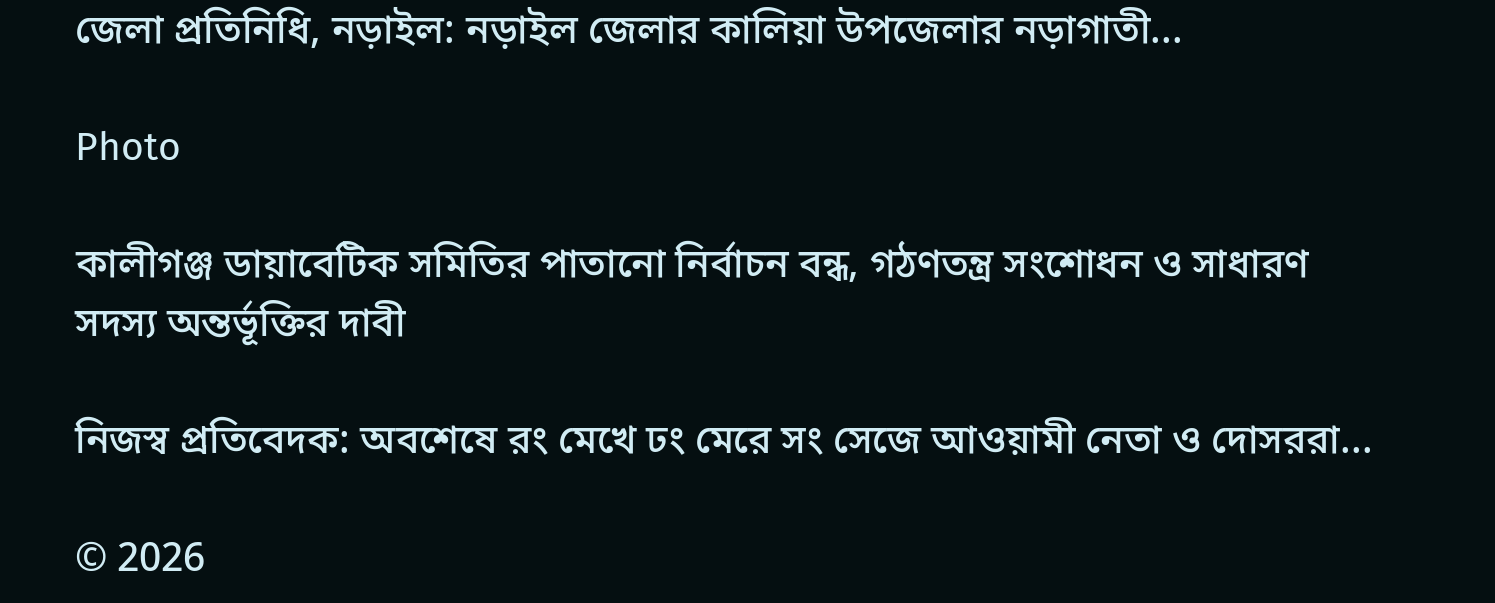জেলা প্রতিনিধি, নড়াইল: নড়াইল জেলার কালিয়া উপজেলার নড়াগাতী...

Photo

কালীগঞ্জ ডায়াবেটিক সমিতির পাতানো নির্বাচন বন্ধ, গঠণতন্ত্র সংশোধন ও সাধারণ সদস্য অন্তর্ভূক্তির দাবী

নিজস্ব প্রতিবেদক: অবশেষে রং মেখে ঢং মেরে সং সেজে আওয়ামী নেতা ও দোসররা...

© 2026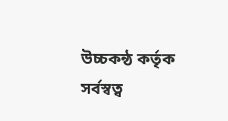উচ্চকন্ঠ কর্তৃক সর্বস্বত্ব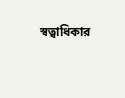স্বত্বাধিকার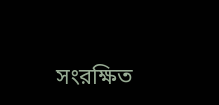সংরক্ষিত